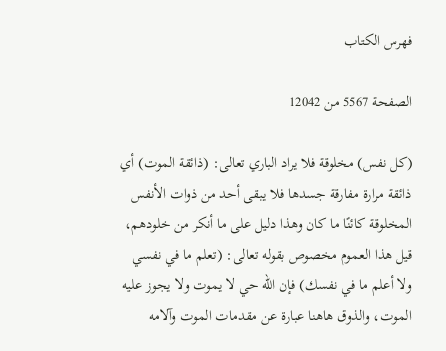فهرس الكتاب

الصفحة 5567 من 12042

(كل نفس) مخلوقة فلا يراد الباري تعالى: (ذائقة الموت) أي ذائقة مرارة مفارقة جسدها فلا يبقى أحد من ذوات الأنفس المخلوقة كائنًا ما كان وهذا دليل على ما أنكر من خلودهم، قيل هذا العموم مخصوص بقوله تعالى: (تعلم ما في نفسي ولا أعلم ما في نفسك) فإن الله حي لا يموت ولا يجوز عليه الموت، والذوق هاهنا عبارة عن مقدمات الموت وآلامه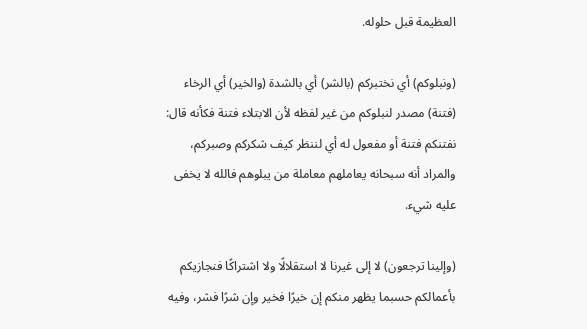العظيمة قبل حلوله.

(ونبلوكم) أي نختبركم (بالشر) أي بالشدة (والخير) أي الرخاء (فتنة) مصدر لنبلوكم من غير لفظه لأن الابتلاء فتنة فكأنه قال: نفتنكم فتنة أو مفعول له أي لننظر كيف شكركم وصبركم، والمراد أنه سبحانه يعاملهم معاملة من يبلوهم فالله لا يخفى عليه شيء.

(وإلينا ترجعون) لا إلى غيرنا لا استقلالًا ولا اشتراكًا فنجازيكم بأعمالكم حسبما يظهر منكم إن خيرًا فخير وإن شرًا فشر، وفيه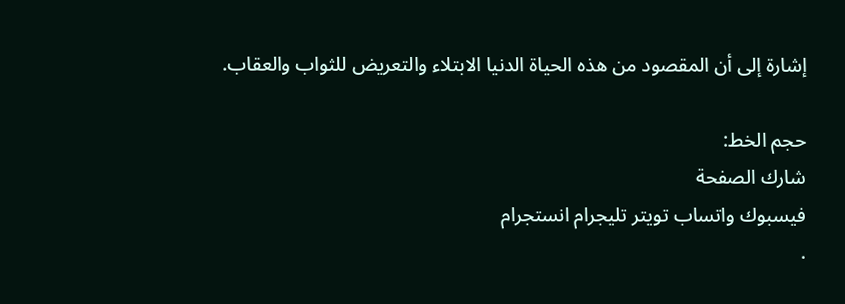إشارة إلى أن المقصود من هذه الحياة الدنيا الابتلاء والتعريض للثواب والعقاب.

حجم الخط:
شارك الصفحة
فيسبوك واتساب تويتر تليجرام انستجرام
.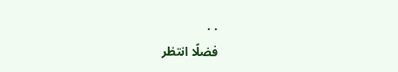. .
فضلًا انتظر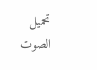تحميل الصوت